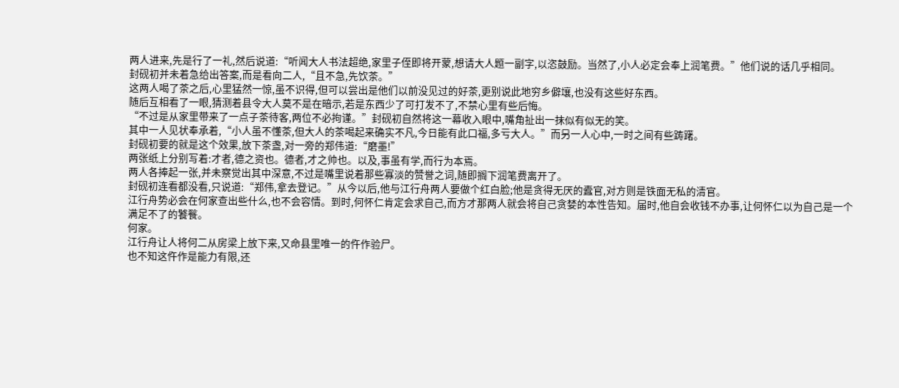两人进来,先是行了一礼,然后说道:“听闻大人书法超绝,家里子侄即将开蒙,想请大人题一副字,以恣鼓励。当然了,小人必定会奉上润笔费。”他们说的话几乎相同。
封砚初并未着急给出答案,而是看向二人,“且不急,先饮茶。”
这两人喝了茶之后,心里猛然一惊,虽不识得,但可以尝出是他们以前没见过的好茶,更别说此地穷乡僻壤,也没有这些好东西。
随后互相看了一眼,猜测着县令大人莫不是在暗示,若是东西少了可打发不了,不禁心里有些后悔。
“不过是从家里带来了一点子茶待客,两位不必拘谨。”封砚初自然将这一幕收入眼中,嘴角扯出一抹似有似无的笑。
其中一人见状奉承着,“小人虽不懂茶,但大人的茶喝起来确实不凡,今日能有此口福,多亏大人。”而另一人心中,一时之间有些踌躇。
封砚初要的就是这个效果,放下茶盏,对一旁的郑伟道:“磨墨!”
两张纸上分别写着:才者,德之资也。德者,才之帅也。以及,事虽有学,而行为本焉。
两人各捧起一张,并未察觉出其中深意,不过是嘴里说着那些寡淡的赞誉之词,随即搁下润笔费离开了。
封砚初连看都没看,只说道:“郑伟,拿去登记。”从今以后,他与江行舟两人要做个红白脸;他是贪得无厌的蠹官,对方则是铁面无私的清官。
江行舟势必会在何家查出些什么,也不会容情。到时,何怀仁肯定会求自己,而方才那两人就会将自己贪婪的本性告知。届时,他自会收钱不办事,让何怀仁以为自己是一个满足不了的饕餮。
何家。
江行舟让人将何二从房梁上放下来,又命县里唯一的仵作验尸。
也不知这仵作是能力有限,还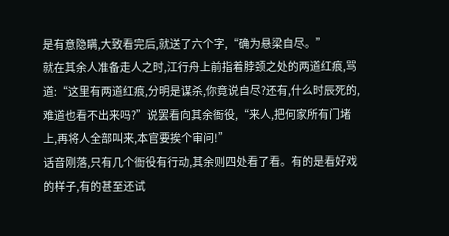是有意隐瞒,大致看完后,就送了六个字,“确为悬梁自尽。”
就在其余人准备走人之时,江行舟上前指着脖颈之处的两道红痕,骂道:“这里有两道红痕,分明是谋杀,你竟说自尽?还有,什么时辰死的,难道也看不出来吗?”说罢看向其余衙役,“来人,把何家所有门堵上,再将人全部叫来,本官要挨个审问!”
话音刚落,只有几个衙役有行动,其余则四处看了看。有的是看好戏的样子,有的甚至还试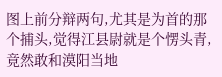图上前分辩两句,尤其是为首的那个捕头,觉得江县尉就是个愣头青,竟然敢和漠阳当地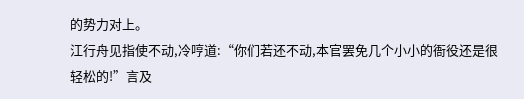的势力对上。
江行舟见指使不动,冷哼道:“你们若还不动,本官罢免几个小小的衙役还是很轻松的!”言及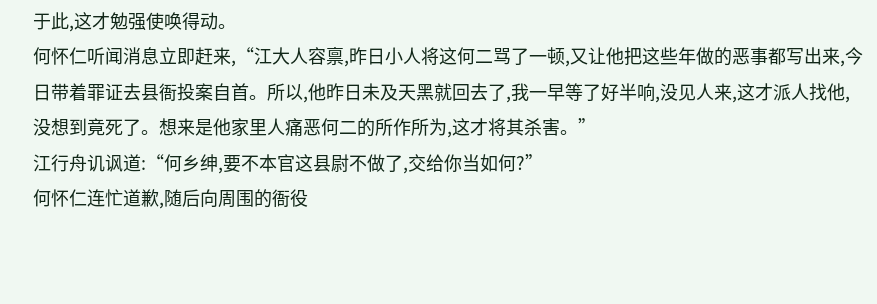于此,这才勉强使唤得动。
何怀仁听闻消息立即赶来,“江大人容禀,昨日小人将这何二骂了一顿,又让他把这些年做的恶事都写出来,今日带着罪证去县衙投案自首。所以,他昨日未及天黑就回去了,我一早等了好半响,没见人来,这才派人找他,没想到竟死了。想来是他家里人痛恶何二的所作所为,这才将其杀害。”
江行舟讥讽道:“何乡绅,要不本官这县尉不做了,交给你当如何?”
何怀仁连忙道歉,随后向周围的衙役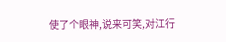使了个眼神,说来可笑,对江行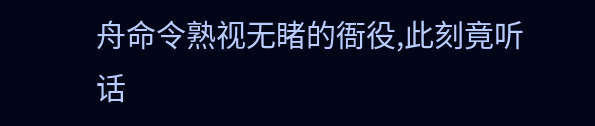舟命令熟视无睹的衙役,此刻竟听话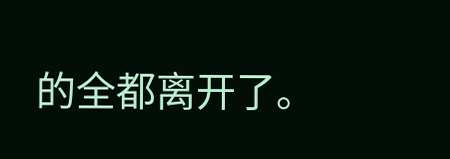的全都离开了。